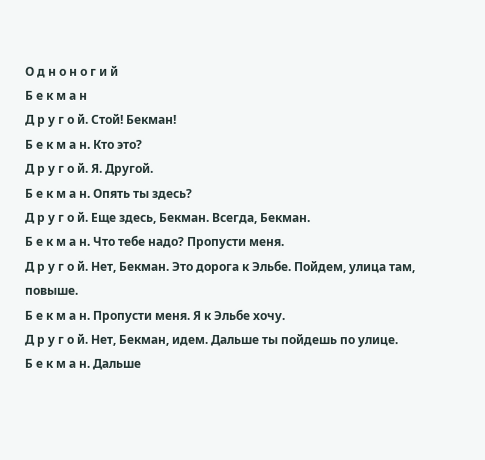О д н о н о г и й
Б е к м а н
Д р у г о й. Стой! Бекман!
Б е к м а н. Кто это?
Д р у г о й. Я. Другой.
Б е к м а н. Опять ты здесь?
Д р у г о й. Еще здесь, Бекман. Всегда, Бекман.
Б е к м а н. Что тебе надо? Пропусти меня.
Д р у г о й. Нет, Бекман. Это дорога к Эльбе. Пойдем, улица там, повыше.
Б е к м а н. Пропусти меня. Я к Эльбе хочу.
Д р у г о й. Нет, Бекман, идем. Дальше ты пойдешь по улице.
Б е к м а н. Дальше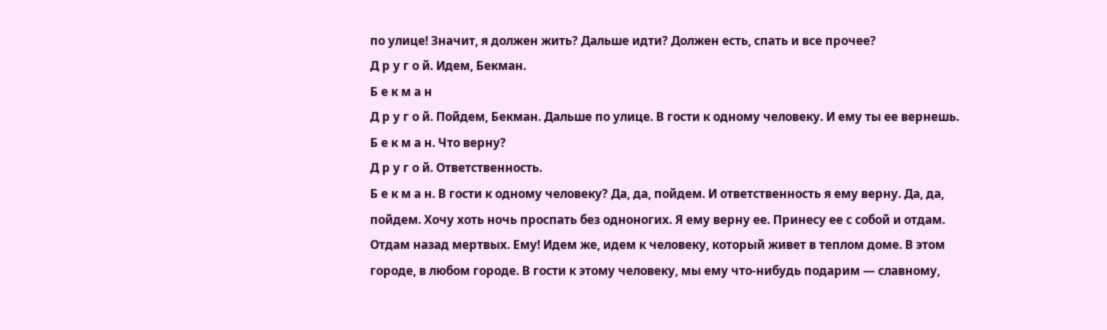по улице! Значит, я должен жить? Дальше идти? Должен есть, спать и все прочее?
Д р у г о й. Идем, Бекман.
Б е к м а н
Д р у г о й. Пойдем, Бекман. Дальше по улице. В гости к одному человеку. И ему ты ее вернешь.
Б е к м а н. Что верну?
Д р у г о й. Ответственность.
Б е к м а н. В гости к одному человеку? Да, да, пойдем. И ответственность я ему верну. Да, да, пойдем. Хочу хоть ночь проспать без одноногих. Я ему верну ее. Принесу ее с собой и отдам. Отдам назад мертвых. Ему! Идем же, идем к человеку, который живет в теплом доме. В этом городе, в любом городе. В гости к этому человеку, мы ему что-нибудь подарим — славному,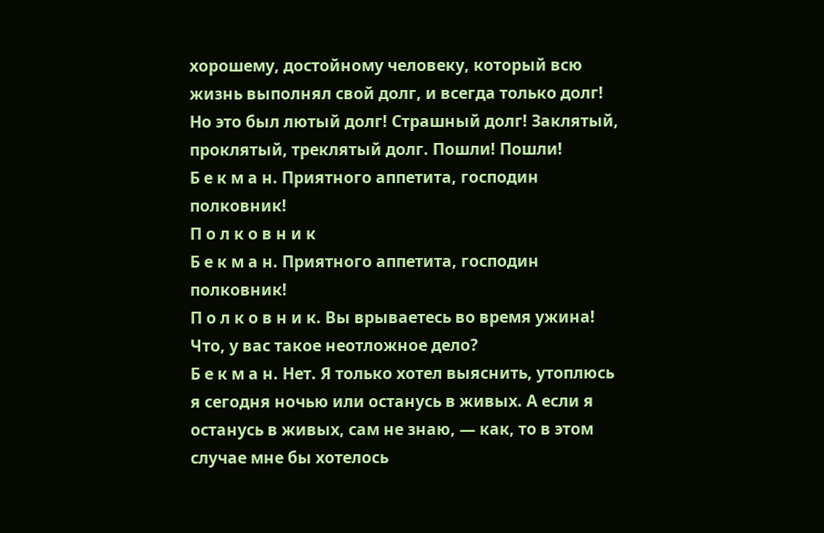хорошему, достойному человеку, который всю жизнь выполнял свой долг, и всегда только долг! Но это был лютый долг! Страшный долг! Заклятый, проклятый, треклятый долг. Пошли! Пошли!
Б е к м а н. Приятного аппетита, господин полковник!
П о л к о в н и к
Б е к м а н. Приятного аппетита, господин полковник!
П о л к о в н и к. Вы врываетесь во время ужина! Что, у вас такое неотложное дело?
Б е к м а н. Нет. Я только хотел выяснить, утоплюсь я сегодня ночью или останусь в живых. А если я останусь в живых, сам не знаю, — как, то в этом случае мне бы хотелось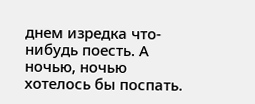днем изредка что-нибудь поесть. А ночью, ночью хотелось бы поспать.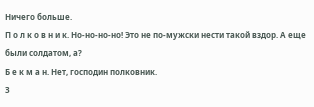Ничего больше.
П о л к о в н и к. Но-но-но-но! Это не по-мужски нести такой вздор. А еще были солдатом, а?
Б е к м а н. Нет, господин полковник.
З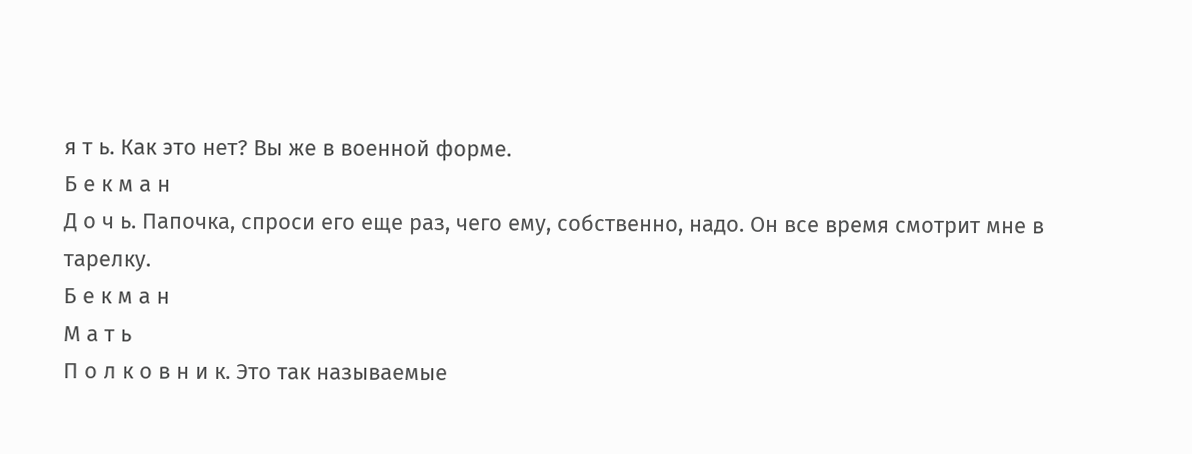я т ь. Как это нет? Вы же в военной форме.
Б е к м а н
Д о ч ь. Папочка, спроси его еще раз, чего ему, собственно, надо. Он все время смотрит мне в тарелку.
Б е к м а н
М а т ь
П о л к о в н и к. Это так называемые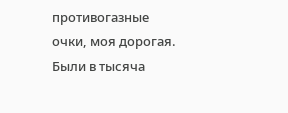противогазные очки, моя дорогая. Были в тысяча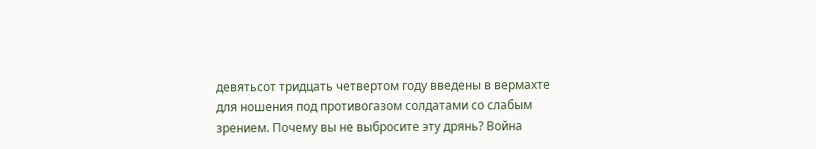девятьсот тридцать четвертом году введены в вермахте для ношения под противогазом солдатами со слабым зрением. Почему вы не выбросите эту дрянь? Война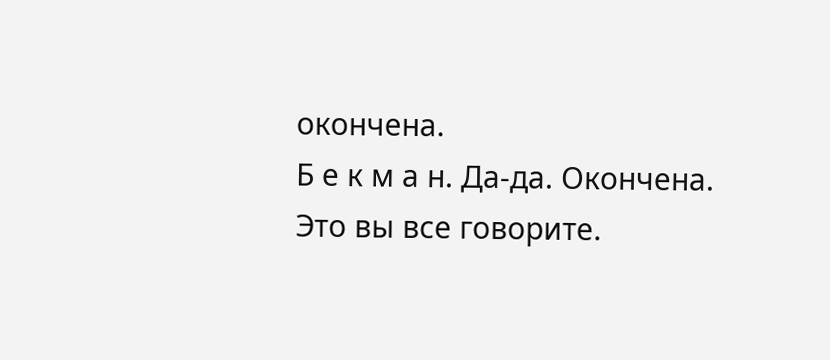окончена.
Б е к м а н. Да-да. Окончена. Это вы все говорите.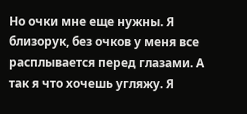Но очки мне еще нужны. Я близорук, без очков у меня все расплывается перед глазами. А так я что хочешь угляжу. Я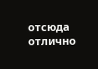отсюда отлично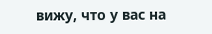вижу, что у вас на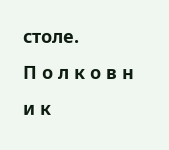столе.
П о л к о в н и к